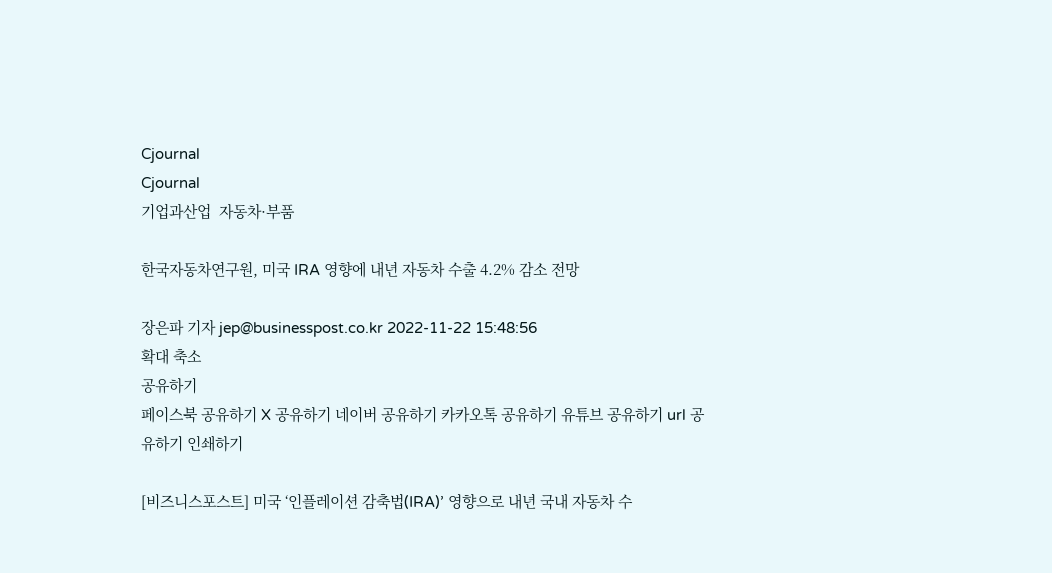Cjournal
Cjournal
기업과산업  자동차·부품

한국자동차연구원, 미국 IRA 영향에 내년 자동차 수출 4.2% 감소 전망

장은파 기자 jep@businesspost.co.kr 2022-11-22 15:48:56
확대 축소
공유하기
페이스북 공유하기 X 공유하기 네이버 공유하기 카카오톡 공유하기 유튜브 공유하기 url 공유하기 인쇄하기

[비즈니스포스트] 미국 ‘인플레이션 감축법(IRA)’ 영향으로 내년 국내 자동차 수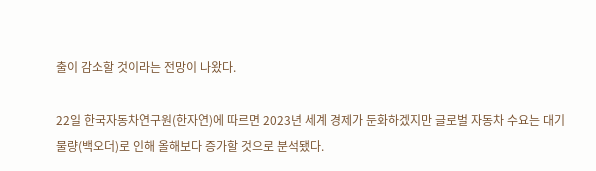출이 감소할 것이라는 전망이 나왔다.

22일 한국자동차연구원(한자연)에 따르면 2023년 세계 경제가 둔화하겠지만 글로벌 자동차 수요는 대기 물량(백오더)로 인해 올해보다 증가할 것으로 분석됐다.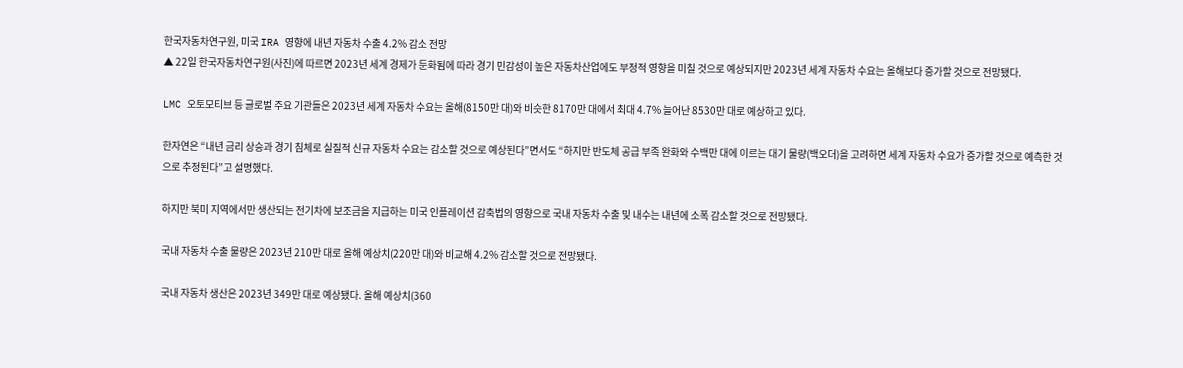한국자동차연구원, 미국 IRA 영향에 내년 자동차 수출 4.2% 감소 전망
▲ 22일 한국자동차연구원(사진)에 따르면 2023년 세계 경제가 둔화됨에 따라 경기 민감성이 높은 자동차산업에도 부정적 영향을 미칠 것으로 예상되지만 2023년 세계 자동차 수요는 올해보다 증가할 것으로 전망됐다.

LMC 오토모티브 등 글로벌 주요 기관들은 2023년 세계 자동차 수요는 올해(8150만 대)와 비슷한 8170만 대에서 최대 4.7% 늘어난 8530만 대로 예상하고 있다.

한자연은 “내년 금리 상승과 경기 침체로 실질적 신규 자동차 수요는 감소할 것으로 예상된다”면서도 “하지만 반도체 공급 부족 완화와 수백만 대에 이르는 대기 물량(백오더)을 고려하면 세계 자동차 수요가 증가할 것으로 예측한 것으로 추정된다”고 설명했다.

하지만 북미 지역에서만 생산되는 전기차에 보조금을 지급하는 미국 인플레이션 감축법의 영향으로 국내 자동차 수출 및 내수는 내년에 소폭 감소할 것으로 전망됐다.

국내 자동차 수출 물량은 2023년 210만 대로 올해 예상치(220만 대)와 비교해 4.2% 감소할 것으로 전망됐다.

국내 자동차 생산은 2023년 349만 대로 예상됐다. 올해 예상치(360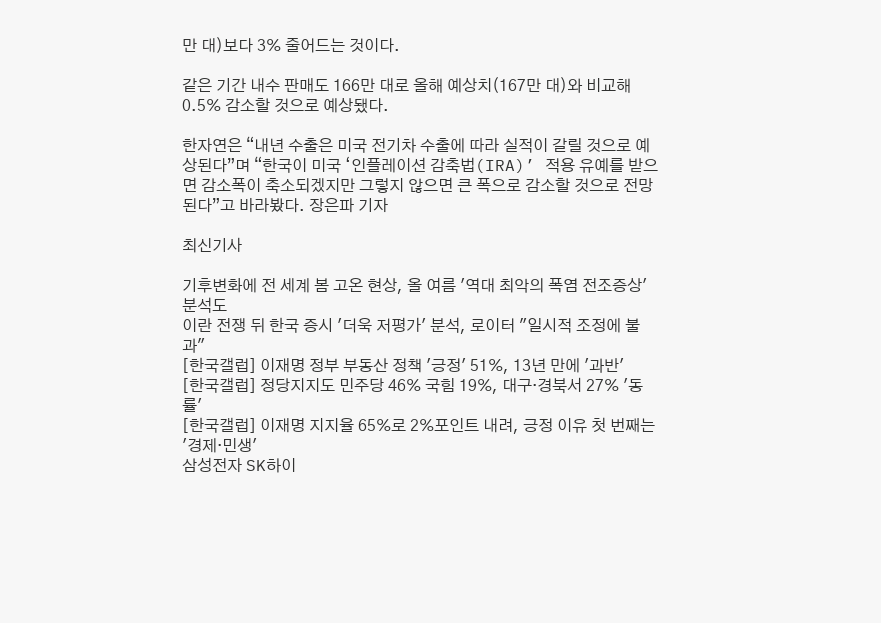만 대)보다 3% 줄어드는 것이다.

같은 기간 내수 판매도 166만 대로 올해 예상치(167만 대)와 비교해 0.5% 감소할 것으로 예상됐다.

한자연은 “내년 수출은 미국 전기차 수출에 따라 실적이 갈릴 것으로 예상된다”며 “한국이 미국 ‘인플레이션 감축법(IRA)’ 적용 유예를 받으면 감소폭이 축소되겠지만 그렇지 않으면 큰 폭으로 감소할 것으로 전망된다”고 바라봤다. 장은파 기자

최신기사

기후변화에 전 세계 봄 고온 현상, 올 여름 '역대 최악의 폭염 전조증상' 분석도
이란 전쟁 뒤 한국 증시 '더욱 저평가' 분석, 로이터 "일시적 조정에 불과"
[한국갤럽] 이재명 정부 부동산 정책 '긍정' 51%, 13년 만에 '과반'
[한국갤럽] 정당지지도 민주당 46% 국힘 19%, 대구·경북서 27% '동률'
[한국갤럽] 이재명 지지율 65%로 2%포인트 내려, 긍정 이유 첫 번째는 '경제·민생'
삼성전자 SK하이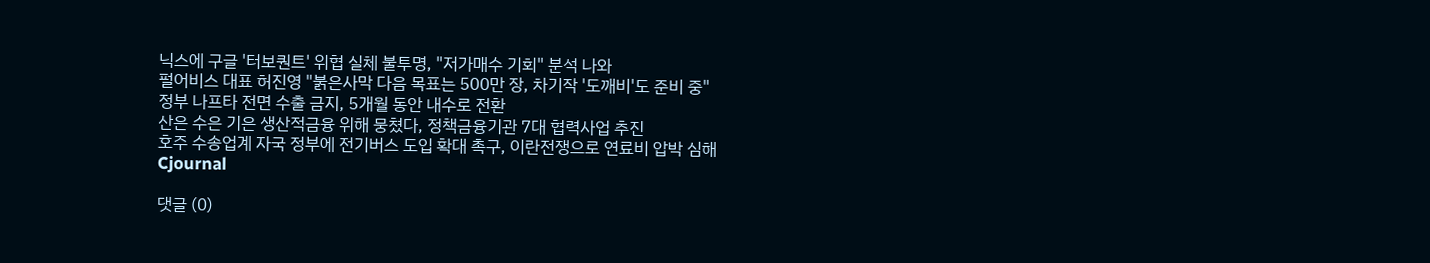닉스에 구글 '터보퀀트' 위협 실체 불투명, "저가매수 기회" 분석 나와
펄어비스 대표 허진영 "붉은사막 다음 목표는 500만 장, 차기작 '도깨비'도 준비 중"
정부 나프타 전면 수출 금지, 5개월 동안 내수로 전환
산은 수은 기은 생산적금융 위해 뭉쳤다, 정책금융기관 7대 협력사업 추진
호주 수송업계 자국 정부에 전기버스 도입 확대 촉구, 이란전쟁으로 연료비 압박 심해
Cjournal

댓글 (0)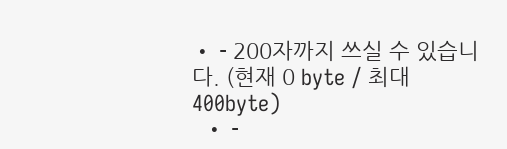• - 200자까지 쓰실 수 있습니다. (현재 0 byte / 최대 400byte)
  • -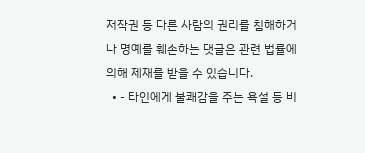저작권 등 다른 사람의 권리를 침해하거나 명예를 훼손하는 댓글은 관련 법률에 의해 제재를 받을 수 있습니다.
  • - 타인에게 불쾌감을 주는 욕설 등 비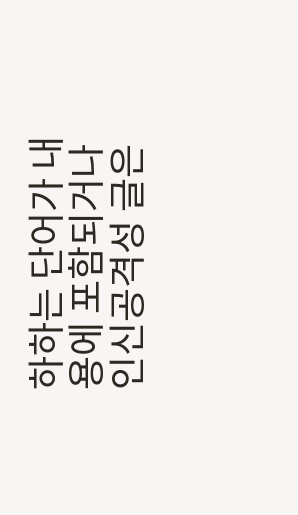하하는 단어가 내용에 포함되거나 인신공격성 글은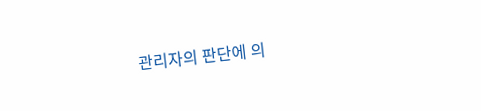관리자의 판단에 의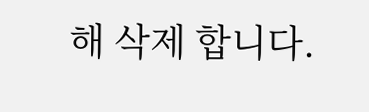해 삭제 합니다.